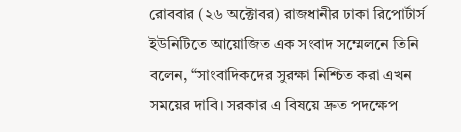রোববার (২৬ অক্টোবর) রাজধানীর ঢাকা রিপোর্টার্স ইউনিটিতে আয়োজিত এক সংবাদ সম্মেলনে তিনি বলেন, “সাংবাদিকদের সুরক্ষা নিশ্চিত করা এখন সময়ের দাবি। সরকার এ বিষয়ে দ্রুত পদক্ষেপ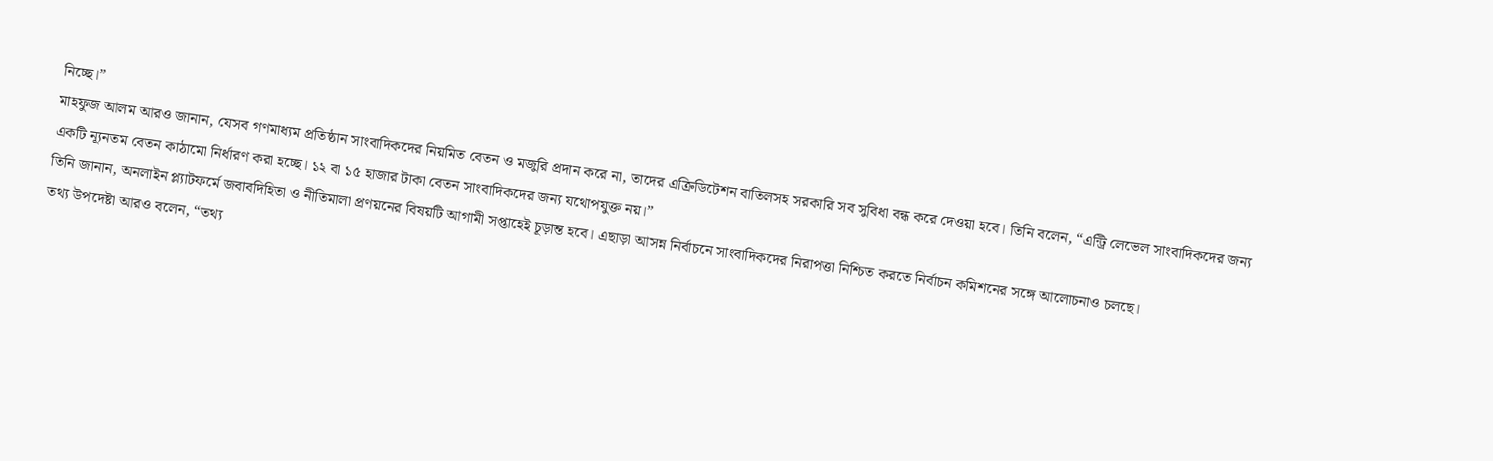নিচ্ছে।”
মাহফুজ আলম আরও জানান, যেসব গণমাধ্যম প্রতিষ্ঠান সাংবাদিকদের নিয়মিত বেতন ও মজুরি প্রদান করে না, তাদের এক্রিডিটেশন বাতিলসহ সরকারি সব সুবিধা বন্ধ করে দেওয়া হবে। তিনি বলেন, “এন্ট্রি লেভেল সাংবাদিকদের জন্য একটি ন্যূনতম বেতন কাঠামো নির্ধারণ করা হচ্ছে। ১২ বা ১৫ হাজার টাকা বেতন সাংবাদিকদের জন্য যথোপযুক্ত নয়।”
তিনি জানান, অনলাইন প্ল্যাটফর্মে জবাবদিহিতা ও নীতিমালা প্রণয়নের বিষয়টি আগামী সপ্তাহেই চূড়ান্ত হবে। এছাড়া আসন্ন নির্বাচনে সাংবাদিকদের নিরাপত্তা নিশ্চিত করতে নির্বাচন কমিশনের সঙ্গে আলোচনাও চলছে।
তথ্য উপদেষ্টা আরও বলেন, “তথ্য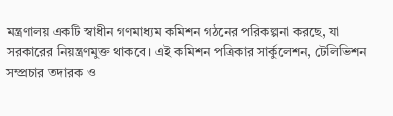মন্ত্রণালয় একটি স্বাধীন গণমাধ্যম কমিশন গঠনের পরিকল্পনা করছে, যা সরকারের নিয়ন্ত্রণমুক্ত থাকবে। এই কমিশন পত্রিকার সার্কুলেশন, টেলিভিশন সম্প্রচার তদারক ও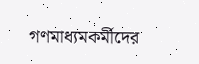গণমাধ্যমকর্মীদের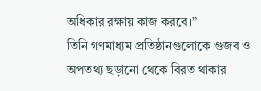অধিকার রক্ষায় কাজ করবে।”
তিনি গণমাধ্যম প্রতিষ্ঠানগুলোকে গুজব ও অপতথ্য ছড়ানো থেকে বিরত থাকার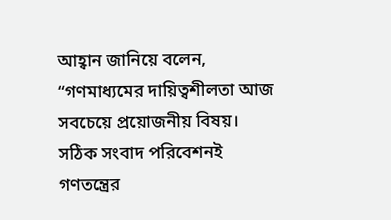আহ্বান জানিয়ে বলেন, “গণমাধ্যমের দায়িত্বশীলতা আজ সবচেয়ে প্রয়োজনীয় বিষয়। সঠিক সংবাদ পরিবেশনই গণতন্ত্রের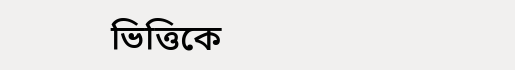ভিত্তিকে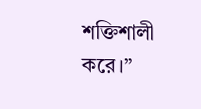শক্তিশালী করে।”